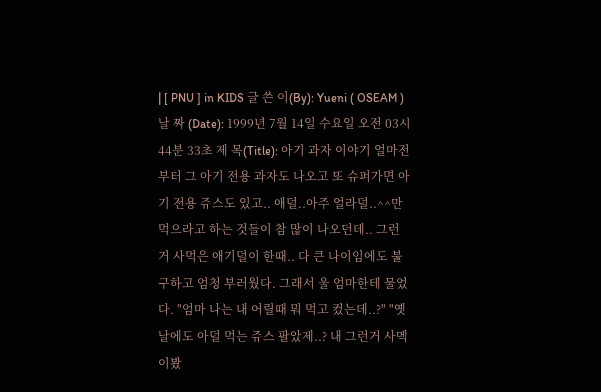| [ PNU ] in KIDS 글 쓴 이(By): Yueni ( OSEAM ) 날 짜 (Date): 1999년 7월 14일 수요일 오전 03시 44분 33초 제 목(Title): 아기 과자 이야기 얼마전부터 그 아기 전용 과자도 나오고 또 슈퍼가면 아기 전용 쥬스도 있고.. 애덜..아주 얼라덜..^^만 먹으라고 하는 것들이 참 많이 나오던데.. 그런 거 사먹은 애기덜이 한때.. 다 큰 나이임에도 불구하고 엄청 부러웠다. 그래서 울 엄마한테 물었다. "엄마 나는 내 어릴때 뭐 먹고 컸는데..?" "옛날에도 아덜 먹는 쥬스 팔았제..? 내 그런거 사멕이봤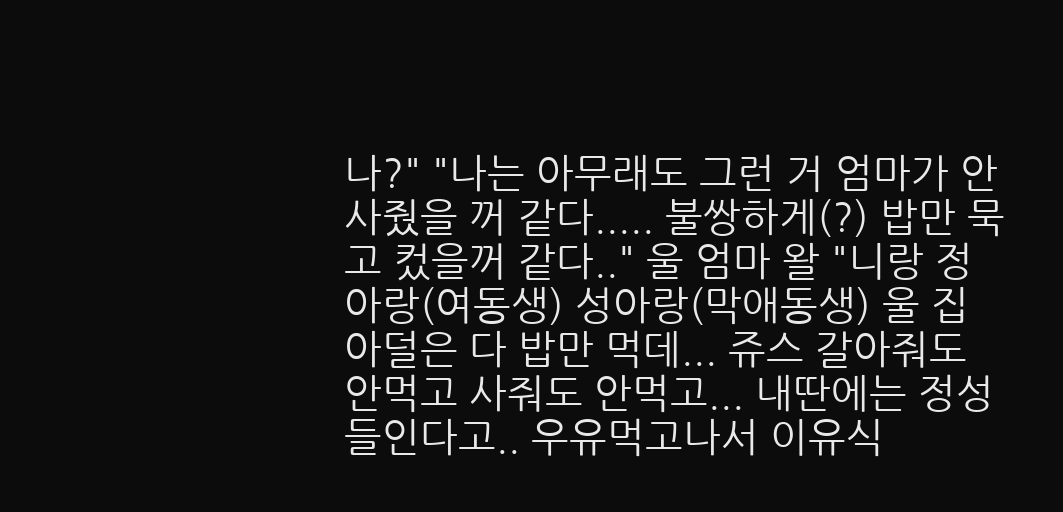나?" "나는 아무래도 그런 거 엄마가 안사줬을 꺼 같다..... 불쌍하게(?) 밥만 묵고 컸을꺼 같다.." 울 엄마 왈 "니랑 정아랑(여동생) 성아랑(막애동생) 울 집 아덜은 다 밥만 먹데... 쥬스 갈아줘도 안먹고 사줘도 안먹고... 내딴에는 정성들인다고.. 우유먹고나서 이유식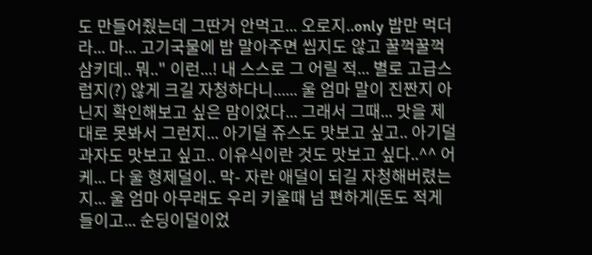도 만들어줬는데 그딴거 안먹고... 오로지..only 밥만 먹더라... 마... 고기국물에 밥 말아주면 씹지도 않고 꿀꺽꿀꺽 삼키데.. 뭐.." 이런...! 내 스스로 그 어릴 적... 별로 고급스럽지(?) 않게 크길 자청하다니...... 울 엄마 말이 진짠지 아닌지 확인해보고 싶은 맘이었다... 그래서 그때... 맛을 제대로 못봐서 그런지... 아기덜 쥬스도 맛보고 싶고.. 아기덜 과자도 맛보고 싶고.. 이유식이란 것도 맛보고 싶다..^^ 어케... 다 울 형제덜이.. 막- 자란 애덜이 되길 자청해버렸는지... 울 엄마 아무래도 우리 키울때 넘 편하게(돈도 적게 들이고... 순딩이덜이었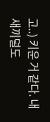고..) 키운 거 같다. 내 새끼덜도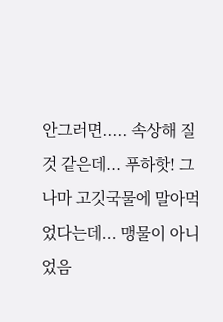안그러면..... 속상해 질것 같은데... 푸하핫! 그나마 고깃국물에 말아먹었다는데... 맹물이 아니었음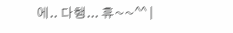에.. 다행... 휴~~^^ |